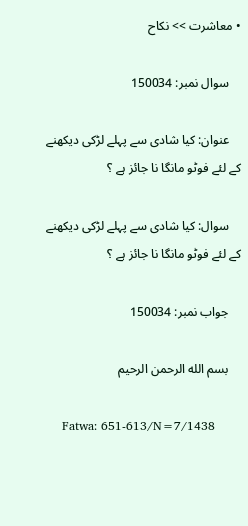• معاشرت >> نکاح

    سوال نمبر: 150034

    عنوان: کیا شادی سے پہلے لڑکی دیکھنے کے لئے فوٹو مانگا نا جائز ہے ؟

    سوال: کیا شادی سے پہلے لڑکی دیکھنے کے لئے فوٹو مانگا نا جائز ہے ؟

    جواب نمبر: 150034

    بسم الله الرحمن الرحيم

    Fatwa: 651-613/N=7/1438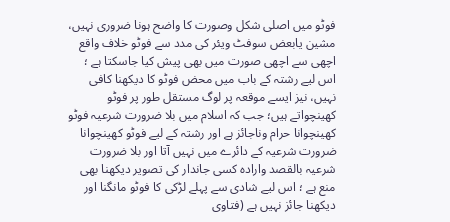فوٹو میں اصلی شکل وصورت کا واضح ہونا ضروری نہیں، مشین یابعض سوفٹ ویئر کی مدد سے فوٹو خلاف واقع اچھی سے اچھی صورت میں بھی پیش کیا جاسکتا ہے ؛ اس لیے رشتہ کے باب میں محض فوٹو کا دیکھنا کافی نہیں، نیز ایسے موقعہ پر لوگ مستقل طور پر فوٹو کھینچواتے ہیں؛ جب کہ اسلام میں بلا ضرورت شرعیہ فوٹو کھینچوانا حرام وناجائز ہے اور رشتہ کے لیے فوٹو کھینچوانا ضرورت شرعیہ کے دائرے میں نہیں آتا اور بلا ضرورت شرعیہ بالقصد وارادہ کسی جاندار کی تصویر دیکھنا بھی منع ہے ؛ اس لیے شادی سے پہلے لڑکی کا فوٹو مانگنا اور دیکھنا جائز نہیں ہے (فتاوی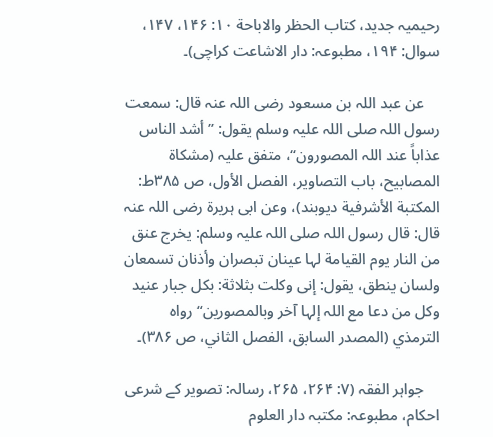رحیمیہ جدید، کتاب الحظر والاباحة ۱۰: ۱۴۶، ۱۴۷، سوال: ۱۹۴، مطبوعہ: دار الاشاعت کراچی)۔

    عن عبد اللہ بن مسعود رضی اللہ عنہ قال: سمعت رسول اللہ صلی اللہ علیہ وسلم یقول: ”أشد الناس عذاباً عند اللہ المصورون“، متفق علیہ (مشکاة المصابیح، باب التصاویر، الفصل الأول، ص ۳۸۵ط: المکتبة الأشرفیة دیوبند)، وعن ابی ہریرة رضی اللہ عنہ قال: قال رسول اللہ صلی اللہ علیہ وسلم: یخرج عنق من النار یوم القیامة لہا عینان تبصران وأذنان تسمعان ولسان ینطق، یقول: إنی وکلت بثلاثة: بکل جبار عنید وکل من دعا مع اللہ إلہا آخر وبالمصورین“رواہ الترمذي (المصدر السابق، الفصل الثاني، ص ۳۸۶)۔

    جواہر الفقہ (۷: ۲۶۴، ۲۶۵، رسالہ: تصویر کے شرعی احکام، مطبوعہ: مکتبہ دار العلوم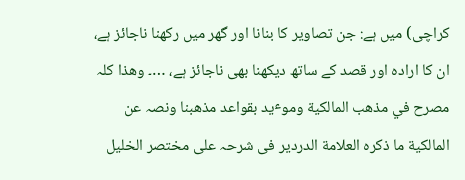کراچی) میں ہے: جن تصاویر کا بنانا اور گھر میں رکھنا ناجائز ہے، ان کا ارادہ اور قصد کے ساتھ دیکھنا بھی ناجائز ہے، …۔ وھذا کلہ مصرح في مذھب المالکیة وموٴید بقواعد مذھبنا ونصہ عن المالکیة ما ذکرہ العلامة الدردیر فی شرحہ علی مختصر الخلیل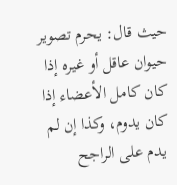حیث قال: یحرم تصویر حیوان عاقل أو غیرہ إذا کان کامل الأعضاء إذا کان یدوم، وکذا إن لم یدم علی الراجح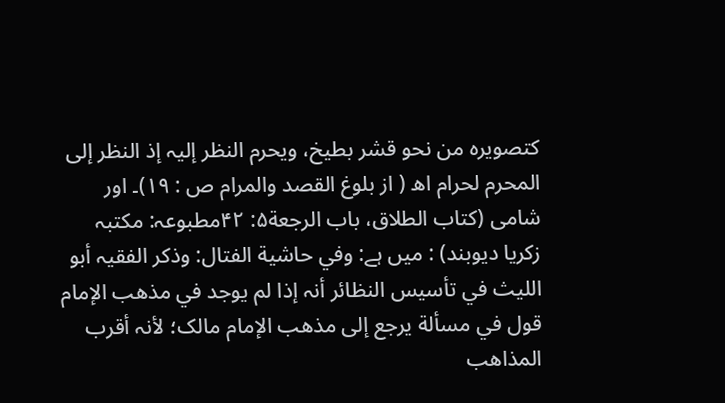کتصویرہ من نحو قشر بطیخ، ویحرم النظر إلیہ إذ النظر إلی المحرم لحرام اھ ( از بلوغ القصد والمرام ص : ۱۹)۔ اور شامی (کتاب الطلاق، باب الرجعة۵: ۴۲مطبوعہ: مکتبہ زکریا دیوبند) : میں ہے: وفي حاشیة الفتال: وذکر الفقیہ أبو اللیث في تأسیس النظائر أنہ إذا لم یوجد في مذھب الإمام قول في مسألة یرجع إلی مذھب الإمام مالک؛ لأنہ أقرب المذاھب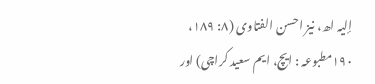إلیہ اھ، نیز احسن الفتاوی (۸: ۱۸۹، ۱۹۰مطبوعہ : ایچ، ایم سعید کراچی) اور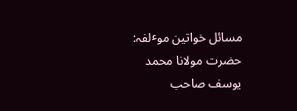مسائل خواتین موٴلفہ: حضرت مولانا محمد یوسف صاحب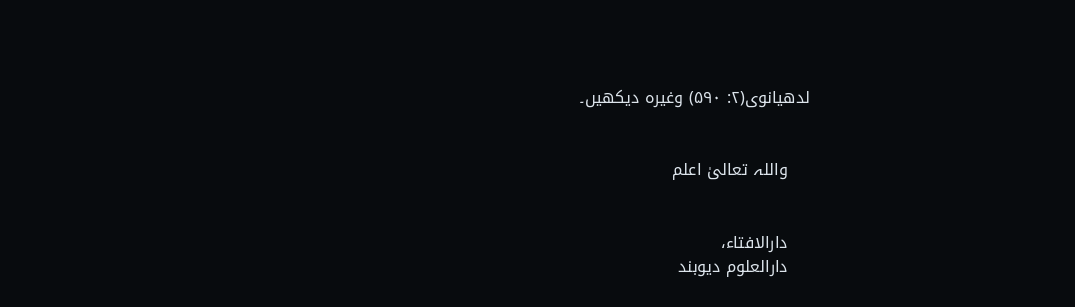لدھیانوی(۲: ۵۹۰) وغیرہ دیکھیں۔


    واللہ تعالیٰ اعلم


    دارالافتاء،
    دارالعلوم دیوبند